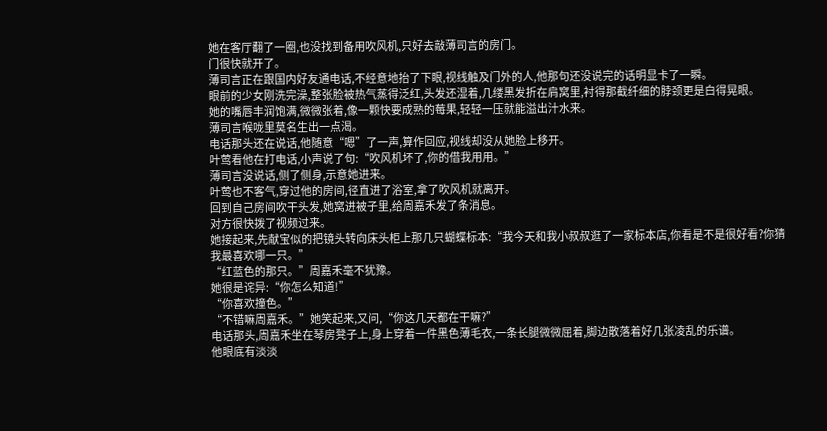她在客厅翻了一圈,也没找到备用吹风机,只好去敲薄司言的房门。
门很快就开了。
薄司言正在跟国内好友通电话,不经意地抬了下眼,视线触及门外的人,他那句还没说完的话明显卡了一瞬。
眼前的少女刚洗完澡,整张脸被热气蒸得泛红,头发还湿着,几缕黑发折在肩窝里,衬得那截纤细的脖颈更是白得晃眼。
她的嘴唇丰润饱满,微微张着,像一颗快要成熟的莓果,轻轻一压就能溢出汁水来。
薄司言喉咙里莫名生出一点渴。
电话那头还在说话,他随意“嗯”了一声,算作回应,视线却没从她脸上移开。
叶莺看他在打电话,小声说了句:“吹风机坏了,你的借我用用。”
薄司言没说话,侧了侧身,示意她进来。
叶莺也不客气,穿过他的房间,径直进了浴室,拿了吹风机就离开。
回到自己房间吹干头发,她窝进被子里,给周嘉禾发了条消息。
对方很快拨了视频过来。
她接起来,先献宝似的把镜头转向床头柜上那几只蝴蝶标本:“我今天和我小叔叔逛了一家标本店,你看是不是很好看?你猜我最喜欢哪一只。”
“红蓝色的那只。”周嘉禾毫不犹豫。
她很是诧异:“你怎么知道!”
“你喜欢撞色。”
“不错嘛周嘉禾。”她笑起来,又问,“你这几天都在干嘛?”
电话那头,周嘉禾坐在琴房凳子上,身上穿着一件黑色薄毛衣,一条长腿微微屈着,脚边散落着好几张凌乱的乐谱。
他眼底有淡淡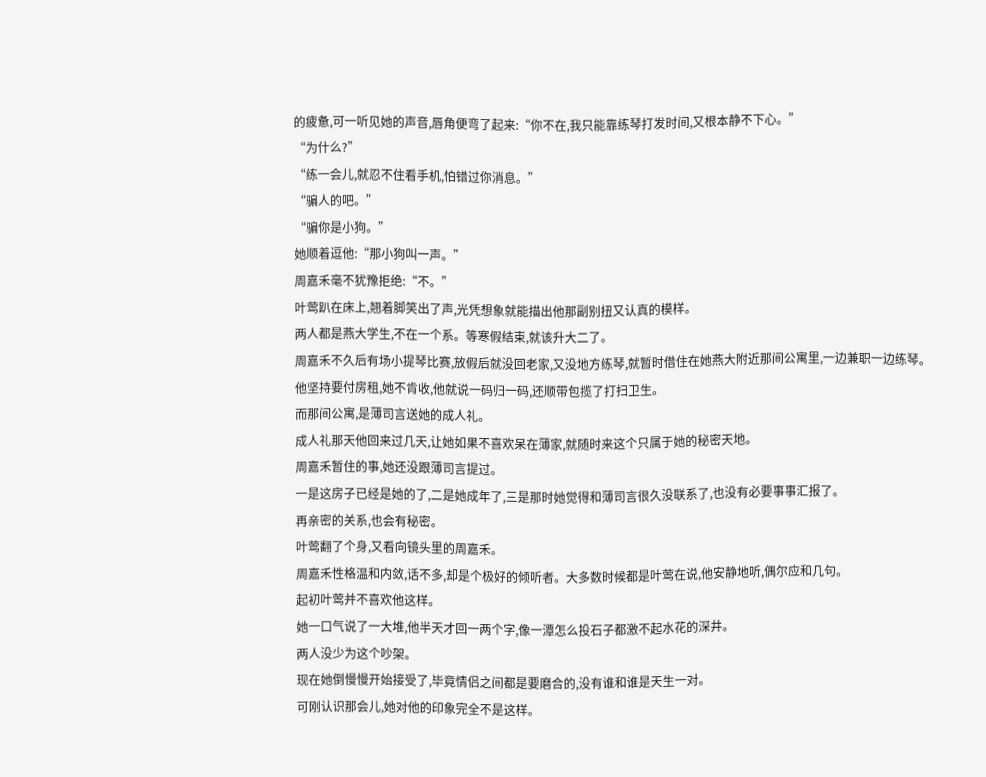的疲惫,可一听见她的声音,唇角便弯了起来:“你不在,我只能靠练琴打发时间,又根本静不下心。”
“为什么?”
“练一会儿,就忍不住看手机,怕错过你消息。”
“骗人的吧。”
“骗你是小狗。”
她顺着逗他:“那小狗叫一声。”
周嘉禾毫不犹豫拒绝:“不。”
叶莺趴在床上,翘着脚笑出了声,光凭想象就能描出他那副别扭又认真的模样。
两人都是燕大学生,不在一个系。等寒假结束,就该升大二了。
周嘉禾不久后有场小提琴比赛,放假后就没回老家,又没地方练琴,就暂时借住在她燕大附近那间公寓里,一边兼职一边练琴。
他坚持要付房租,她不肯收,他就说一码归一码,还顺带包揽了打扫卫生。
而那间公寓,是薄司言送她的成人礼。
成人礼那天他回来过几天,让她如果不喜欢呆在薄家,就随时来这个只属于她的秘密天地。
周嘉禾暂住的事,她还没跟薄司言提过。
一是这房子已经是她的了,二是她成年了,三是那时她觉得和薄司言很久没联系了,也没有必要事事汇报了。
再亲密的关系,也会有秘密。
叶莺翻了个身,又看向镜头里的周嘉禾。
周嘉禾性格温和内敛,话不多,却是个极好的倾听者。大多数时候都是叶莺在说,他安静地听,偶尔应和几句。
起初叶莺并不喜欢他这样。
她一口气说了一大堆,他半天才回一两个字,像一潭怎么投石子都激不起水花的深井。
两人没少为这个吵架。
现在她倒慢慢开始接受了,毕竟情侣之间都是要磨合的,没有谁和谁是天生一对。
可刚认识那会儿,她对他的印象完全不是这样。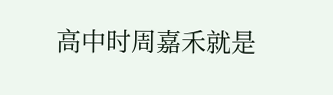高中时周嘉禾就是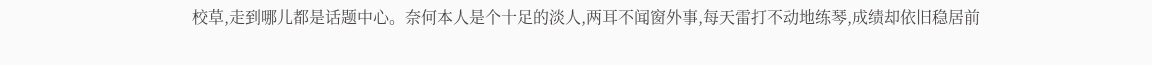校草,走到哪儿都是话题中心。奈何本人是个十足的淡人,两耳不闻窗外事,每天雷打不动地练琴,成绩却依旧稳居前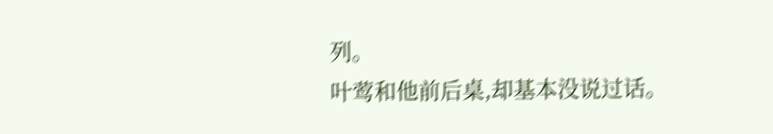列。
叶莺和他前后桌,却基本没说过话。